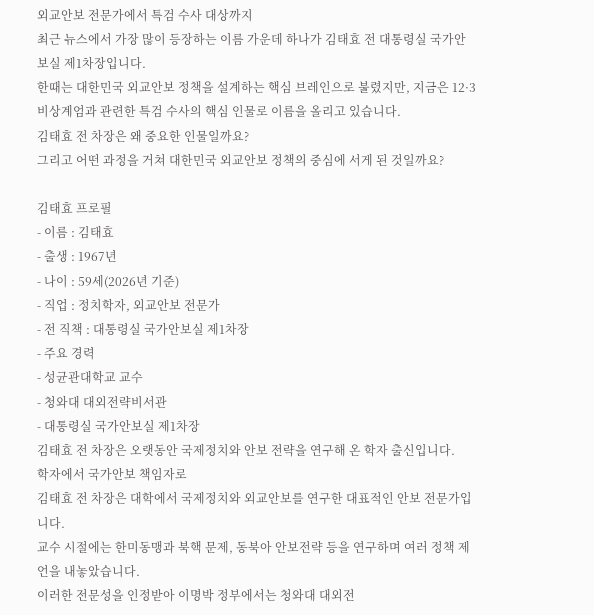외교안보 전문가에서 특검 수사 대상까지
최근 뉴스에서 가장 많이 등장하는 이름 가운데 하나가 김태효 전 대통령실 국가안보실 제1차장입니다.
한때는 대한민국 외교안보 정책을 설계하는 핵심 브레인으로 불렸지만, 지금은 12·3 비상계엄과 관련한 특검 수사의 핵심 인물로 이름을 올리고 있습니다.
김태효 전 차장은 왜 중요한 인물일까요?
그리고 어떤 과정을 거쳐 대한민국 외교안보 정책의 중심에 서게 된 것일까요?

김태효 프로필
- 이름 : 김태효
- 출생 : 1967년
- 나이 : 59세(2026년 기준)
- 직업 : 정치학자, 외교안보 전문가
- 전 직책 : 대통령실 국가안보실 제1차장
- 주요 경력
- 성균관대학교 교수
- 청와대 대외전략비서관
- 대통령실 국가안보실 제1차장
김태효 전 차장은 오랫동안 국제정치와 안보 전략을 연구해 온 학자 출신입니다.
학자에서 국가안보 책임자로
김태효 전 차장은 대학에서 국제정치와 외교안보를 연구한 대표적인 안보 전문가입니다.
교수 시절에는 한미동맹과 북핵 문제, 동북아 안보전략 등을 연구하며 여러 정책 제언을 내놓았습니다.
이러한 전문성을 인정받아 이명박 정부에서는 청와대 대외전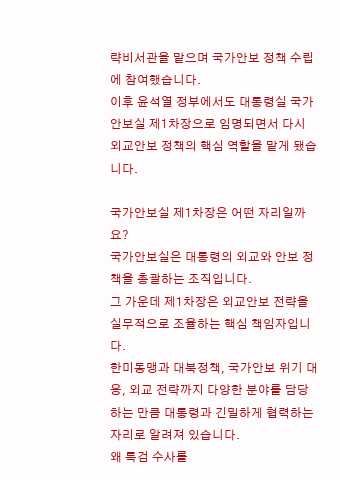략비서관을 맡으며 국가안보 정책 수립에 참여했습니다.
이후 윤석열 정부에서도 대통령실 국가안보실 제1차장으로 임명되면서 다시 외교안보 정책의 핵심 역할을 맡게 됐습니다.

국가안보실 제1차장은 어떤 자리일까요?
국가안보실은 대통령의 외교와 안보 정책을 총괄하는 조직입니다.
그 가운데 제1차장은 외교안보 전략을 실무적으로 조율하는 핵심 책임자입니다.
한미동맹과 대북정책, 국가안보 위기 대응, 외교 전략까지 다양한 분야를 담당하는 만큼 대통령과 긴밀하게 협력하는 자리로 알려져 있습니다.
왜 특검 수사를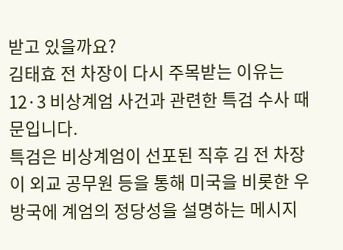받고 있을까요?
김태효 전 차장이 다시 주목받는 이유는 12·3 비상계엄 사건과 관련한 특검 수사 때문입니다.
특검은 비상계엄이 선포된 직후 김 전 차장이 외교 공무원 등을 통해 미국을 비롯한 우방국에 계엄의 정당성을 설명하는 메시지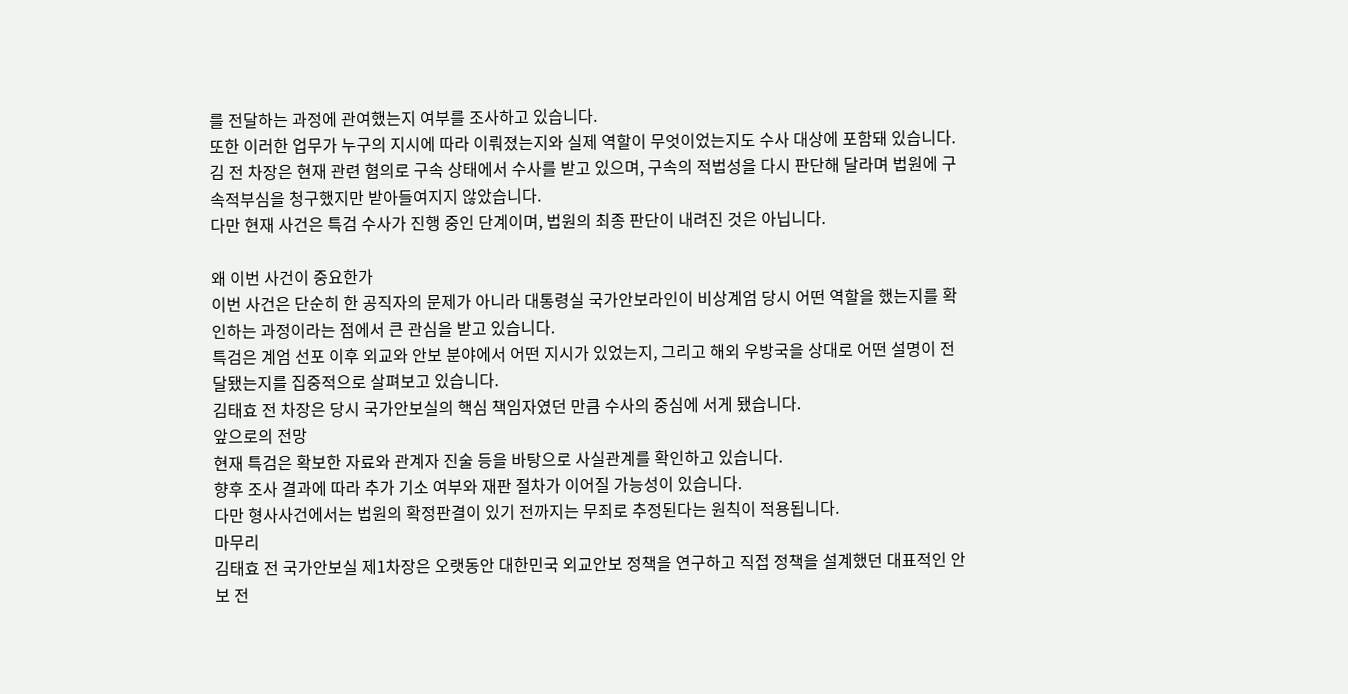를 전달하는 과정에 관여했는지 여부를 조사하고 있습니다.
또한 이러한 업무가 누구의 지시에 따라 이뤄졌는지와 실제 역할이 무엇이었는지도 수사 대상에 포함돼 있습니다.
김 전 차장은 현재 관련 혐의로 구속 상태에서 수사를 받고 있으며, 구속의 적법성을 다시 판단해 달라며 법원에 구속적부심을 청구했지만 받아들여지지 않았습니다.
다만 현재 사건은 특검 수사가 진행 중인 단계이며, 법원의 최종 판단이 내려진 것은 아닙니다.

왜 이번 사건이 중요한가
이번 사건은 단순히 한 공직자의 문제가 아니라 대통령실 국가안보라인이 비상계엄 당시 어떤 역할을 했는지를 확인하는 과정이라는 점에서 큰 관심을 받고 있습니다.
특검은 계엄 선포 이후 외교와 안보 분야에서 어떤 지시가 있었는지, 그리고 해외 우방국을 상대로 어떤 설명이 전달됐는지를 집중적으로 살펴보고 있습니다.
김태효 전 차장은 당시 국가안보실의 핵심 책임자였던 만큼 수사의 중심에 서게 됐습니다.
앞으로의 전망
현재 특검은 확보한 자료와 관계자 진술 등을 바탕으로 사실관계를 확인하고 있습니다.
향후 조사 결과에 따라 추가 기소 여부와 재판 절차가 이어질 가능성이 있습니다.
다만 형사사건에서는 법원의 확정판결이 있기 전까지는 무죄로 추정된다는 원칙이 적용됩니다.
마무리
김태효 전 국가안보실 제1차장은 오랫동안 대한민국 외교안보 정책을 연구하고 직접 정책을 설계했던 대표적인 안보 전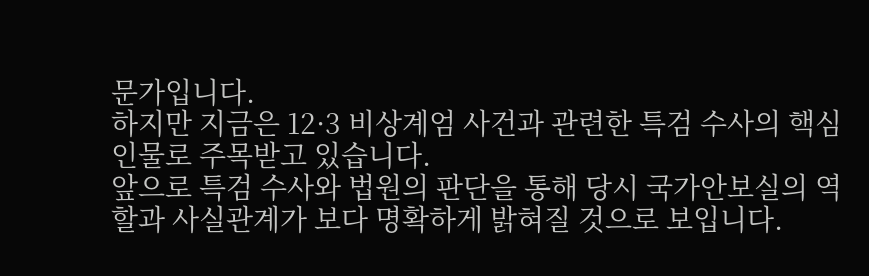문가입니다.
하지만 지금은 12·3 비상계엄 사건과 관련한 특검 수사의 핵심 인물로 주목받고 있습니다.
앞으로 특검 수사와 법원의 판단을 통해 당시 국가안보실의 역할과 사실관계가 보다 명확하게 밝혀질 것으로 보입니다.